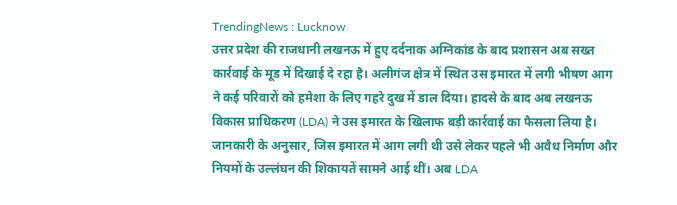TrendingNews : Lucknow
उत्तर प्रदेश की राजधानी लखनऊ में हुए दर्दनाक अग्निकांड के बाद प्रशासन अब सख्त कार्रवाई के मूड में दिखाई दे रहा है। अलीगंज क्षेत्र में स्थित उस इमारत में लगी भीषण आग ने कई परिवारों को हमेशा के लिए गहरे दुख में डाल दिया। हादसे के बाद अब लखनऊ विकास प्राधिकरण (LDA) ने उस इमारत के खिलाफ बड़ी कार्रवाई का फैसला लिया है।
जानकारी के अनुसार, जिस इमारत में आग लगी थी उसे लेकर पहले भी अवैध निर्माण और नियमों के उल्लंघन की शिकायतें सामने आई थीं। अब LDA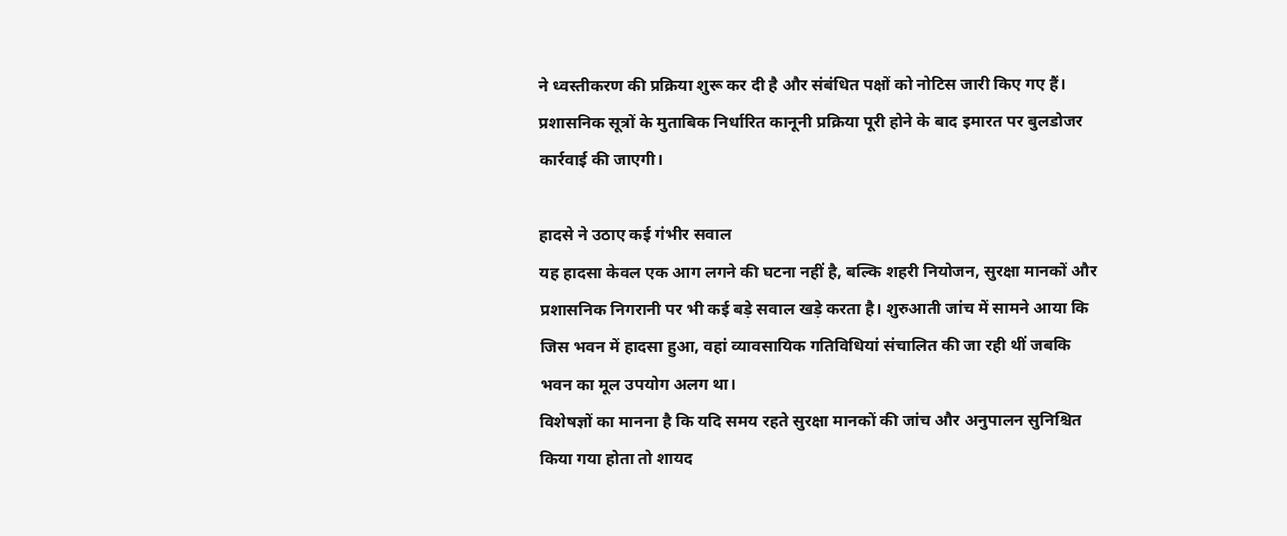ने ध्वस्तीकरण की प्रक्रिया शुरू कर दी है और संबंधित पक्षों को नोटिस जारी किए गए हैं। प्रशासनिक सूत्रों के मुताबिक निर्धारित कानूनी प्रक्रिया पूरी होने के बाद इमारत पर बुलडोजर कार्रवाई की जाएगी।

हादसे ने उठाए कई गंभीर सवाल
यह हादसा केवल एक आग लगने की घटना नहीं है, बल्कि शहरी नियोजन, सुरक्षा मानकों और प्रशासनिक निगरानी पर भी कई बड़े सवाल खड़े करता है। शुरुआती जांच में सामने आया कि जिस भवन में हादसा हुआ, वहां व्यावसायिक गतिविधियां संचालित की जा रही थीं जबकि भवन का मूल उपयोग अलग था।
विशेषज्ञों का मानना है कि यदि समय रहते सुरक्षा मानकों की जांच और अनुपालन सुनिश्चित किया गया होता तो शायद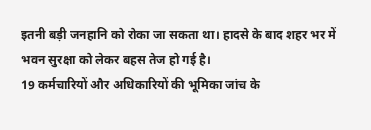इतनी बड़ी जनहानि को रोका जा सकता था। हादसे के बाद शहर भर में भवन सुरक्षा को लेकर बहस तेज हो गई है।
19 कर्मचारियों और अधिकारियों की भूमिका जांच के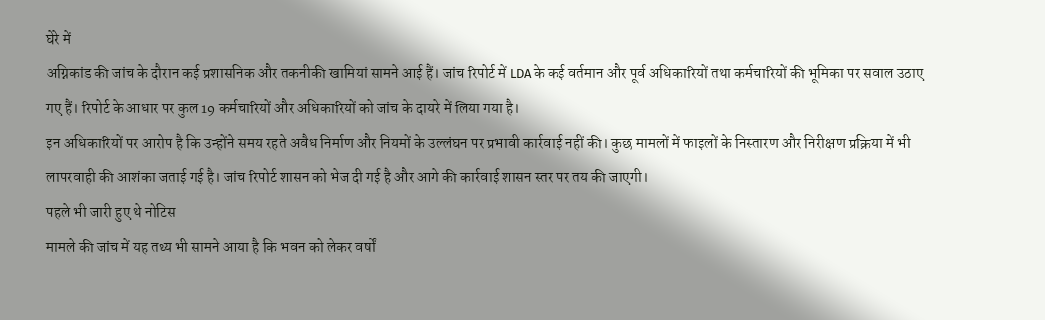घेरे में
अग्निकांड की जांच के दौरान कई प्रशासनिक और तकनीकी खामियां सामने आई हैं। जांच रिपोर्ट में LDA के कई वर्तमान और पूर्व अधिकारियों तथा कर्मचारियों की भूमिका पर सवाल उठाए गए हैं। रिपोर्ट के आधार पर कुल 19 कर्मचारियों और अधिकारियों को जांच के दायरे में लिया गया है।
इन अधिकारियों पर आरोप है कि उन्होंने समय रहते अवैध निर्माण और नियमों के उल्लंघन पर प्रभावी कार्रवाई नहीं की। कुछ मामलों में फाइलों के निस्तारण और निरीक्षण प्रक्रिया में भी लापरवाही की आशंका जताई गई है। जांच रिपोर्ट शासन को भेज दी गई है और आगे की कार्रवाई शासन स्तर पर तय की जाएगी।
पहले भी जारी हुए थे नोटिस
मामले की जांच में यह तथ्य भी सामने आया है कि भवन को लेकर वर्षों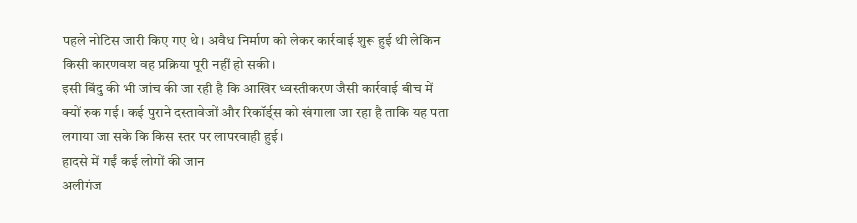पहले नोटिस जारी किए गए थे। अवैध निर्माण को लेकर कार्रवाई शुरू हुई थी लेकिन किसी कारणवश वह प्रक्रिया पूरी नहीं हो सकी।
इसी बिंदु की भी जांच की जा रही है कि आखिर ध्वस्तीकरण जैसी कार्रवाई बीच में क्यों रुक गई। कई पुराने दस्तावेजों और रिकॉर्ड्स को खंगाला जा रहा है ताकि यह पता लगाया जा सके कि किस स्तर पर लापरवाही हुई।
हादसे में गईं कई लोगों की जान
अलीगंज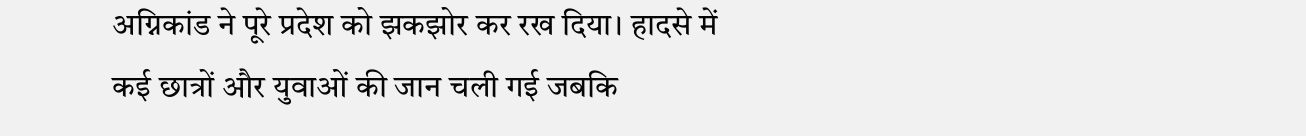अग्निकांड ने पूरे प्रदेश को झकझोर कर रख दिया। हादसे में कई छात्रों और युवाओं की जान चली गई जबकि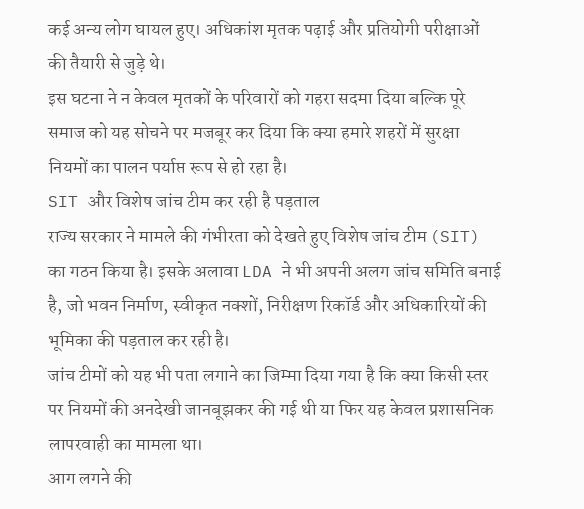कई अन्य लोग घायल हुए। अधिकांश मृतक पढ़ाई और प्रतियोगी परीक्षाओं की तैयारी से जुड़े थे।
इस घटना ने न केवल मृतकों के परिवारों को गहरा सदमा दिया बल्कि पूरे समाज को यह सोचने पर मजबूर कर दिया कि क्या हमारे शहरों में सुरक्षा नियमों का पालन पर्याप्त रूप से हो रहा है।
SIT और विशेष जांच टीम कर रही है पड़ताल
राज्य सरकार ने मामले की गंभीरता को देखते हुए विशेष जांच टीम (SIT) का गठन किया है। इसके अलावा LDA ने भी अपनी अलग जांच समिति बनाई है, जो भवन निर्माण, स्वीकृत नक्शों, निरीक्षण रिकॉर्ड और अधिकारियों की भूमिका की पड़ताल कर रही है।
जांच टीमों को यह भी पता लगाने का जिम्मा दिया गया है कि क्या किसी स्तर पर नियमों की अनदेखी जानबूझकर की गई थी या फिर यह केवल प्रशासनिक लापरवाही का मामला था।
आग लगने की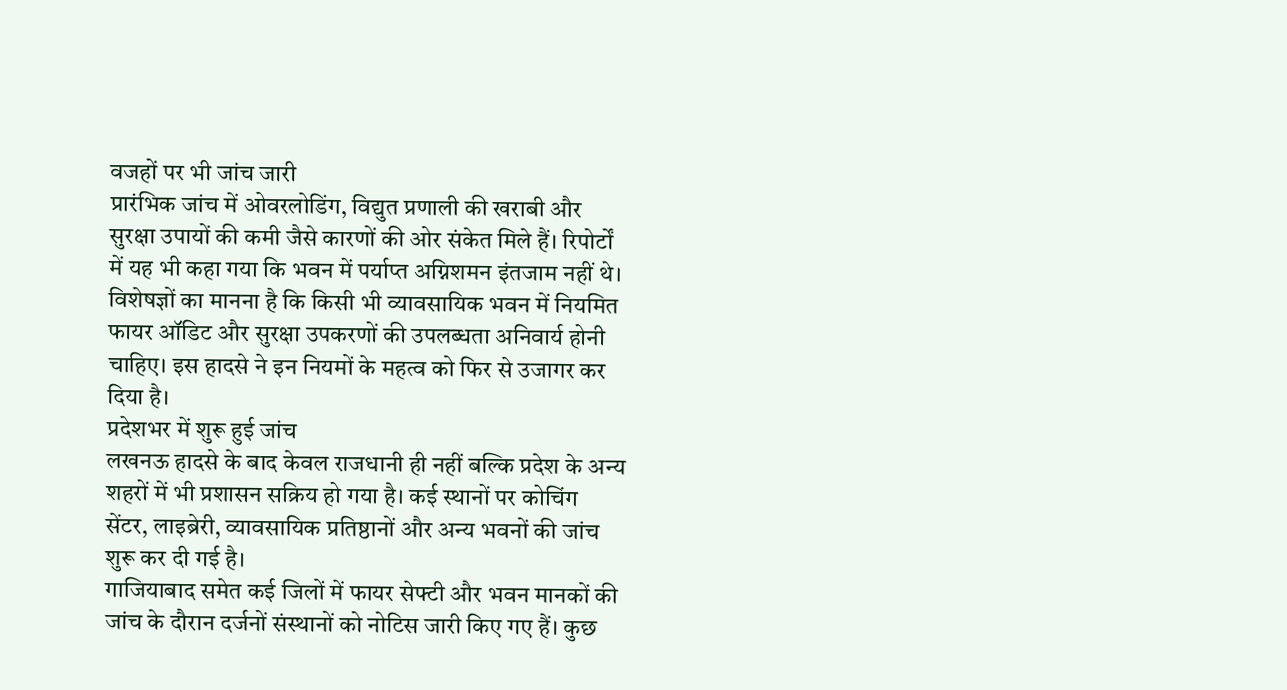वजहों पर भी जांच जारी
प्रारंभिक जांच में ओवरलोडिंग, विद्युत प्रणाली की खराबी और सुरक्षा उपायों की कमी जैसे कारणों की ओर संकेत मिले हैं। रिपोर्टों में यह भी कहा गया कि भवन में पर्याप्त अग्निशमन इंतजाम नहीं थे।
विशेषज्ञों का मानना है कि किसी भी व्यावसायिक भवन में नियमित फायर ऑडिट और सुरक्षा उपकरणों की उपलब्धता अनिवार्य होनी चाहिए। इस हादसे ने इन नियमों के महत्व को फिर से उजागर कर दिया है।
प्रदेशभर में शुरू हुई जांच
लखनऊ हादसे के बाद केवल राजधानी ही नहीं बल्कि प्रदेश के अन्य शहरों में भी प्रशासन सक्रिय हो गया है। कई स्थानों पर कोचिंग सेंटर, लाइब्रेरी, व्यावसायिक प्रतिष्ठानों और अन्य भवनों की जांच शुरू कर दी गई है।
गाजियाबाद समेत कई जिलों में फायर सेफ्टी और भवन मानकों की जांच के दौरान दर्जनों संस्थानों को नोटिस जारी किए गए हैं। कुछ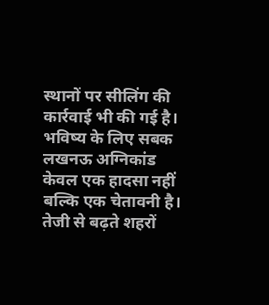स्थानों पर सीलिंग की कार्रवाई भी की गई है।
भविष्य के लिए सबक
लखनऊ अग्निकांड केवल एक हादसा नहीं बल्कि एक चेतावनी है। तेजी से बढ़ते शहरों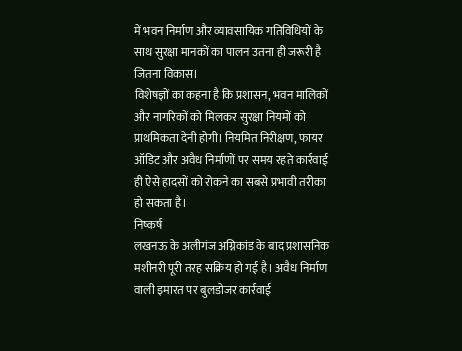में भवन निर्माण और व्यावसायिक गतिविधियों के साथ सुरक्षा मानकों का पालन उतना ही जरूरी है जितना विकास।
विशेषज्ञों का कहना है कि प्रशासन, भवन मालिकों और नागरिकों को मिलकर सुरक्षा नियमों को प्राथमिकता देनी होगी। नियमित निरीक्षण, फायर ऑडिट और अवैध निर्माणों पर समय रहते कार्रवाई ही ऐसे हादसों को रोकने का सबसे प्रभावी तरीका हो सकता है।
निष्कर्ष
लखनऊ के अलीगंज अग्निकांड के बाद प्रशासनिक मशीनरी पूरी तरह सक्रिय हो गई है। अवैध निर्माण वाली इमारत पर बुलडोजर कार्रवाई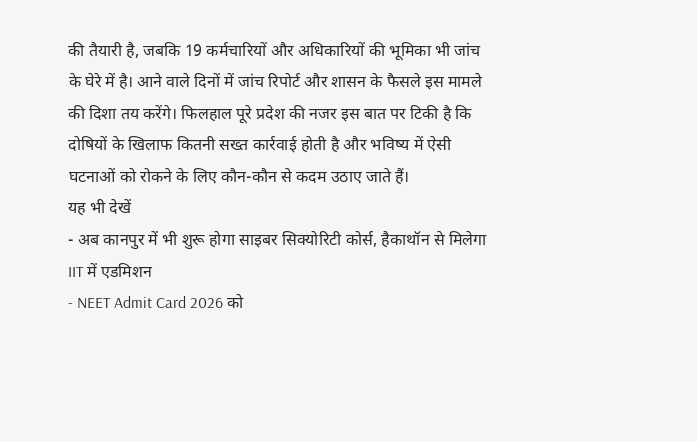की तैयारी है, जबकि 19 कर्मचारियों और अधिकारियों की भूमिका भी जांच के घेरे में है। आने वाले दिनों में जांच रिपोर्ट और शासन के फैसले इस मामले की दिशा तय करेंगे। फिलहाल पूरे प्रदेश की नजर इस बात पर टिकी है कि दोषियों के खिलाफ कितनी सख्त कार्रवाई होती है और भविष्य में ऐसी घटनाओं को रोकने के लिए कौन-कौन से कदम उठाए जाते हैं।
यह भी देखें
- अब कानपुर में भी शुरू होगा साइबर सिक्योरिटी कोर्स, हैकाथॉन से मिलेगा IIT में एडमिशन
- NEET Admit Card 2026 को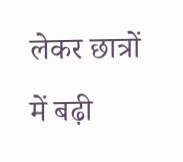लेकर छात्रों में बढ़ी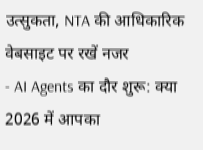उत्सुकता, NTA की आधिकारिक वेबसाइट पर रखें नजर
- AI Agents का दौर शुरू: क्या 2026 में आपका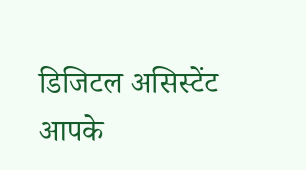डिजिटल असिस्टेंट आपके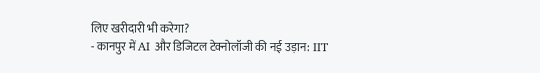लिए खरीदारी भी करेगा?
- कानपुर में AI और डिजिटल टेक्नोलॉजी की नई उड़ान: IIT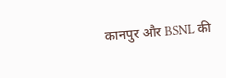कानपुर और BSNL की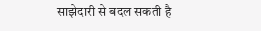साझेदारी से बदल सकती है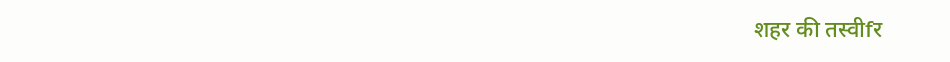शहर की तस्वीfर